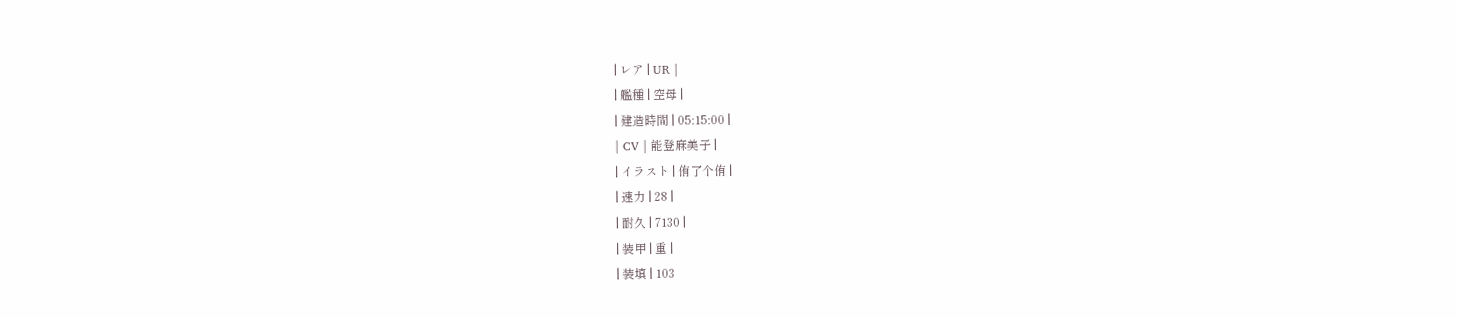| レア | UR |
| 艦種 | 空母 |
| 建造時間 | 05:15:00 |
| CV | 能登麻美子 |
| イラスト | 侑了个侑 |
| 速力 | 28 |
| 耐久 | 7130 |
| 装甲 | 重 |
| 装填 | 103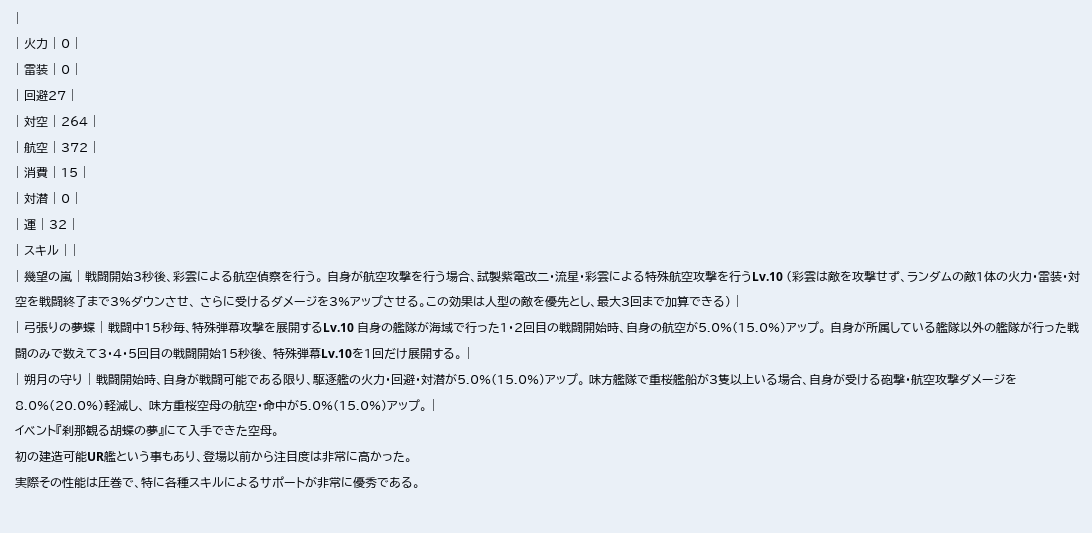|
| 火力 | 0 |
| 雷装 | 0 |
| 回避27 |
| 対空 | 264 |
| 航空 | 372 |
| 消費 | 15 |
| 対潜 | 0 |
| 運 | 32 |
| スキル | |
| 幾望の嵐 | 戦闘開始3秒後、彩雲による航空偵察を行う。 自身が航空攻撃を行う場合、試製紫電改二・流星・彩雲による特殊航空攻撃を行うLv.10 (彩雲は敵を攻撃せず、ランダムの敵1体の火力・雷装・対空を戦闘終了まで3%ダウンさせ、 さらに受けるダメージを3%アップさせる。この効果は人型の敵を優先とし、最大3回まで加算できる) |
| 弓張りの夢蝶 | 戦闘中15秒毎、特殊弾幕攻撃を展開するLv.10 自身の艦隊が海域で行った1・2回目の戦闘開始時、自身の航空が5.0%(15.0%)アップ。 自身が所属している艦隊以外の艦隊が行った戦闘のみで数えて3・4・5回目の戦闘開始15秒後、 特殊弾幕Lv.10を1回だけ展開する。 |
| 朔月の守り | 戦闘開始時、自身が戦闘可能である限り、駆逐艦の火力・回避・対潜が5.0%(15.0%)アップ。 味方艦隊で重桜艦船が3隻以上いる場合、自身が受ける砲撃・航空攻撃ダメージを8.0%(20.0%)軽減し、 味方重桜空母の航空・命中が5.0%(15.0%)アップ。 |
イベント『刹那観る胡蝶の夢』にて入手できた空母。
初の建造可能UR艦という事もあり、登場以前から注目度は非常に高かった。
実際その性能は圧巻で、特に各種スキルによるサポートが非常に優秀である。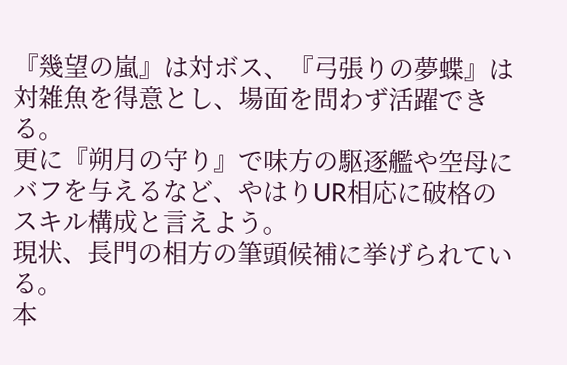『幾望の嵐』は対ボス、『弓張りの夢蝶』は対雑魚を得意とし、場面を問わず活躍できる。
更に『朔月の守り』で味方の駆逐艦や空母にバフを与えるなど、やはりUR相応に破格のスキル構成と言えよう。
現状、長門の相方の筆頭候補に挙げられている。
本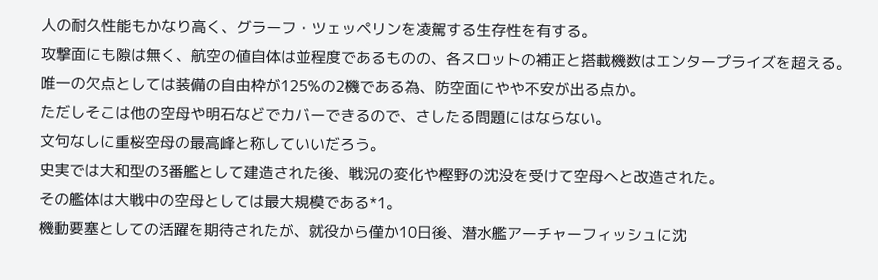人の耐久性能もかなり高く、グラーフ・ツェッペリンを凌駕する生存性を有する。
攻撃面にも隙は無く、航空の値自体は並程度であるものの、各スロットの補正と搭載機数はエンタープライズを超える。
唯一の欠点としては装備の自由枠が125%の2機である為、防空面にやや不安が出る点か。
ただしそこは他の空母や明石などでカバーできるので、さしたる問題にはならない。
文句なしに重桜空母の最高峰と称していいだろう。
史実では大和型の3番艦として建造された後、戦況の変化や樫野の沈没を受けて空母へと改造された。
その艦体は大戦中の空母としては最大規模である*1。
機動要塞としての活躍を期待されたが、就役から僅か10日後、潜水艦アーチャーフィッシュに沈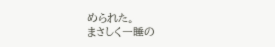められた。
まさしく一睡の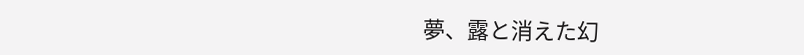夢、露と消えた幻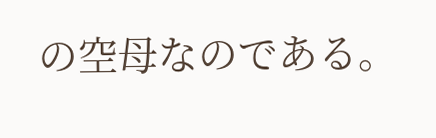の空母なのである。